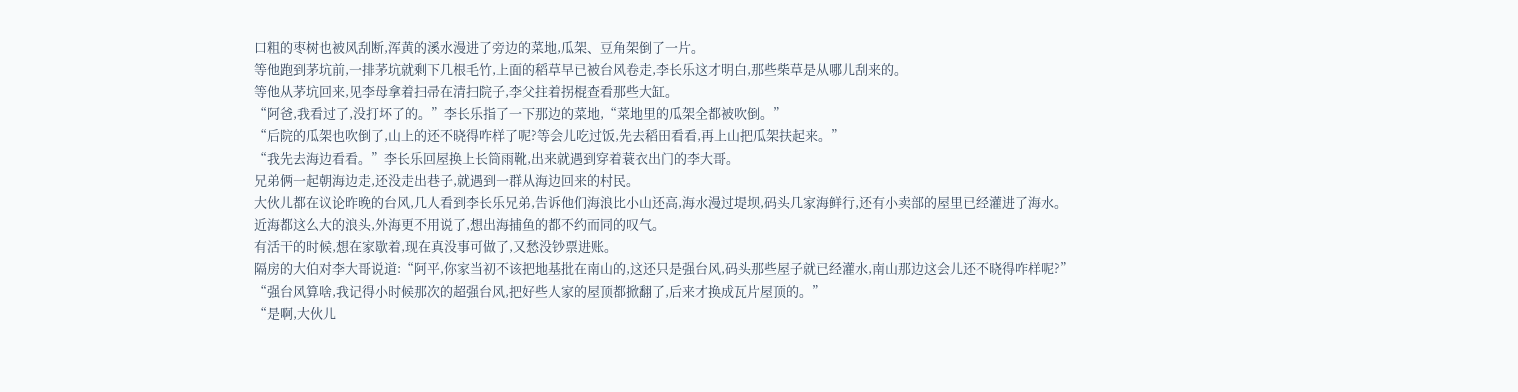口粗的枣树也被风刮断,浑黄的溪水漫进了旁边的菜地,瓜架、豆角架倒了一片。
等他跑到茅坑前,一排茅坑就剩下几根毛竹,上面的稻草早已被台风卷走,李长乐这才明白,那些柴草是从哪儿刮来的。
等他从茅坑回来,见李母拿着扫帚在清扫院子,李父拄着拐棍查看那些大缸。
“阿爸,我看过了,没打坏了的。”李长乐指了一下那边的菜地,“菜地里的瓜架全都被吹倒。”
“后院的瓜架也吹倒了,山上的还不晓得咋样了呢?等会儿吃过饭,先去稻田看看,再上山把瓜架扶起来。”
“我先去海边看看。”李长乐回屋换上长筒雨靴,出来就遇到穿着蓑衣出门的李大哥。
兄弟俩一起朝海边走,还没走出巷子,就遇到一群从海边回来的村民。
大伙儿都在议论昨晚的台风,几人看到李长乐兄弟,告诉他们海浪比小山还高,海水漫过堤坝,码头几家海鲜行,还有小卖部的屋里已经灌进了海水。
近海都这么大的浪头,外海更不用说了,想出海捕鱼的都不约而同的叹气。
有活干的时候,想在家歇着,现在真没事可做了,又愁没钞票进账。
隔房的大伯对李大哥说道:“阿平,你家当初不该把地基批在南山的,这还只是强台风,码头那些屋子就已经灌水,南山那边这会儿还不晓得咋样呢?”
“强台风算啥,我记得小时候那次的超强台风,把好些人家的屋顶都掀翻了,后来才换成瓦片屋顶的。”
“是啊,大伙儿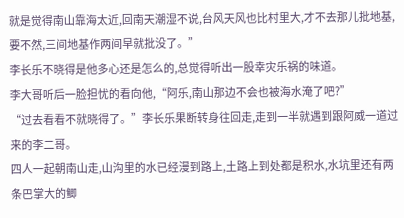就是觉得南山靠海太近,回南天潮湿不说,台风天风也比村里大,才不去那儿批地基,要不然,三间地基作两间早就批没了。”
李长乐不晓得是他多心还是怎么的,总觉得听出一股幸灾乐祸的味道。
李大哥听后一脸担忧的看向他,“阿乐,南山那边不会也被海水淹了吧?”
“过去看看不就晓得了。”李长乐果断转身往回走,走到一半就遇到跟阿威一道过来的李二哥。
四人一起朝南山走,山沟里的水已经漫到路上,土路上到处都是积水,水坑里还有两条巴掌大的鲫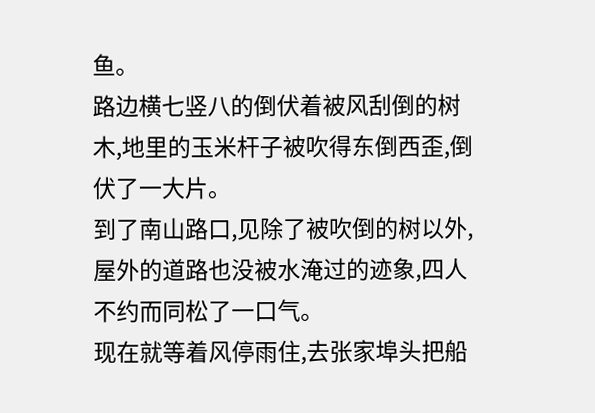鱼。
路边横七竖八的倒伏着被风刮倒的树木,地里的玉米杆子被吹得东倒西歪,倒伏了一大片。
到了南山路口,见除了被吹倒的树以外,屋外的道路也没被水淹过的迹象,四人不约而同松了一口气。
现在就等着风停雨住,去张家埠头把船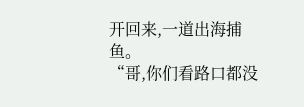开回来,一道出海捕鱼。
“哥,你们看路口都没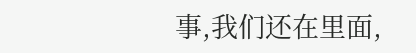事,我们还在里面,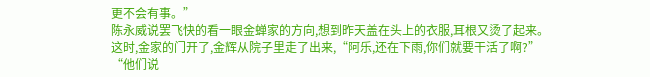更不会有事。”
陈永威说罢飞快的看一眼金蝉家的方向,想到昨天盖在头上的衣服,耳根又烫了起来。
这时,金家的门开了,金辉从院子里走了出来,“阿乐,还在下雨,你们就要干活了啊?”
“他们说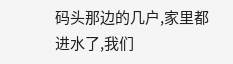码头那边的几户,家里都进水了,我们